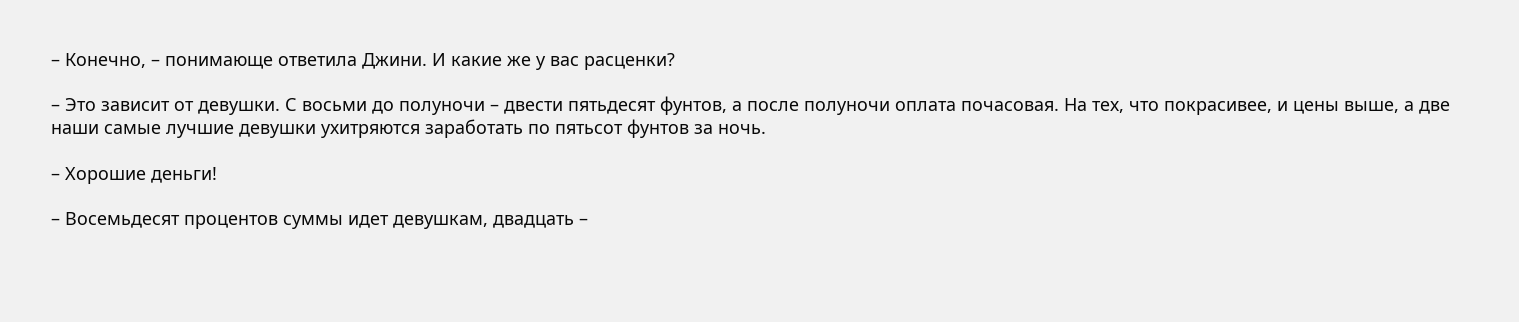– Конечно, – понимающе ответила Джини. И какие же у вас расценки?

– Это зависит от девушки. С восьми до полуночи – двести пятьдесят фунтов, а после полуночи оплата почасовая. На тех, что покрасивее, и цены выше, а две наши самые лучшие девушки ухитряются заработать по пятьсот фунтов за ночь.

– Хорошие деньги!

– Восемьдесят процентов суммы идет девушкам, двадцать –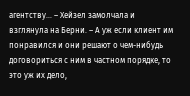агентству… – Хейзел замолчала и взглянула на Берни. – А уж если клиент им понравился и они решают о чем-нибудь договориться с ним в частном порядке, то это уж их дело,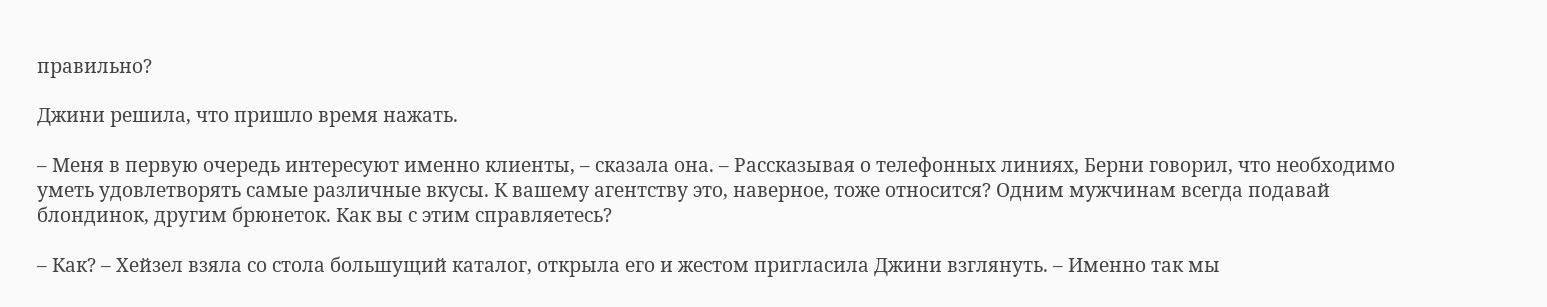правильно?

Джини решила, что пришло время нажать.

– Меня в первую очередь интересуют именно клиенты, – сказала она. – Рассказывая о телефонных линиях, Берни говорил, что необходимо уметь удовлетворять самые различные вкусы. К вашему агентству это, наверное, тоже относится? Одним мужчинам всегда подавай блондинок, другим брюнеток. Как вы с этим справляетесь?

– Как? – Хейзел взяла со стола большущий каталог, открыла его и жестом пригласила Джини взглянуть. – Именно так мы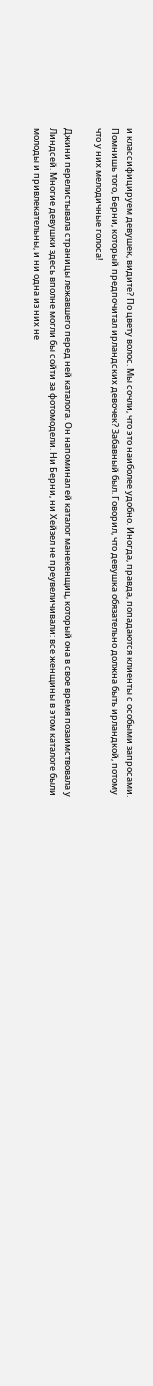и классифицируем девушек, видите? По цвету волос. Мы сочли, что это наиболее удобно. Иногда, правда, попадаются клиенты с особыми запросами. Помнишь того, Берни, который предпочитал ирландских девочек? Забавный был. Говорил, что девушка обязательно должна быть ирландкой, потому что у них мелодичные голоса!

Джини перелистывала страницы лежавшего перед ней каталога. Он напоминал ей каталог манекенщиц, который она в свое время позаимствовала у Линдсей. Многие девушки здесь вполне могли бы сойти за фотомодели. Ни Берни, ни Хейзел не преувеличивали: все женщины в этом каталоге были молоды и привлекательны, и ни одна из них не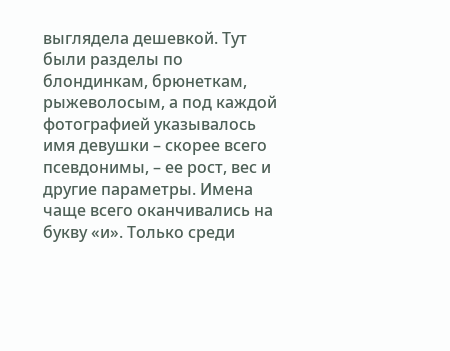выглядела дешевкой. Тут были разделы по блондинкам, брюнеткам, рыжеволосым, а под каждой фотографией указывалось имя девушки – скорее всего псевдонимы, – ее рост, вес и другие параметры. Имена чаще всего оканчивались на букву «и». Только среди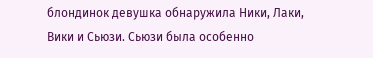блондинок девушка обнаружила Ники, Лаки, Вики и Сьюзи. Сьюзи была особенно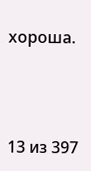хороша.



13 из 397